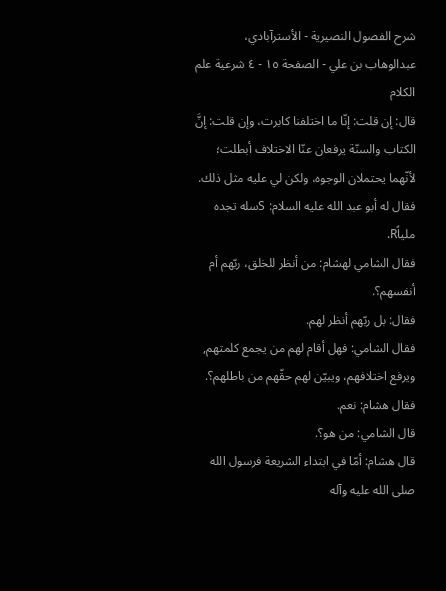شرح الفصول النصيرية - الأسترآبادي، عبدالوهاب بن علي - الصفحة ١٥ - ٤ شرعية علم الكلام
قال: إن قلت: إنّا ما اختلفنا كابرت، وإن قلت: إنَّ الكتاب والسنّة يرفعان عنّا الاختلاف أبطلت؛ لأنّهما يحتملان الوجوه، ولكن لي عليه مثل ذلك.
فقال له أبو عبد الله عليه السلام: Sسله تجده ملياًR.
فقال الشامي لهشام: من أنظر للخلق، ربّهم أم أنفسهم؟.
فقال: بل ربّهم أنظر لهم.
فقال الشامي: فهل أقام لهم من يجمع كلمتهم, ويرفع اختلافهم، ويبيّن لهم حقّهم من باطلهم؟.
فقال هشام: نعم.
قال الشامي: من هو؟.
قال هشام: أمّا في ابتداء الشريعة فرسول الله صلى الله عليه وآله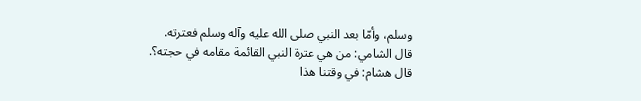وسلم، وأمّا بعد النبي صلى الله عليه وآله وسلم فعترته.
قال الشامي: من هي عترة النبي القائمة مقامه في حجته؟.
قال هشام: في وقتنا هذا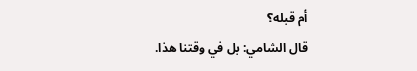أم قبله؟
قال الشامي: بل في وقتنا هذا.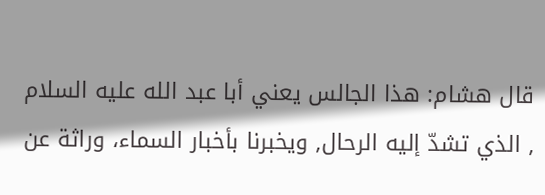قال هشام: هذا الجالس يعني أبا عبد الله عليه السلام , الذي تشدّ إليه الرحال, ويخبرنا بأخبار السماء، وراثة عن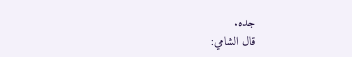جده.
قال الشامي: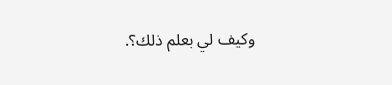وكيف لي بعلم ذلك؟.